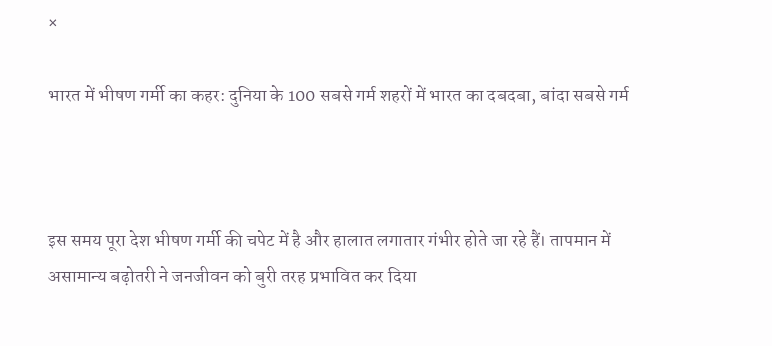×

भारत में भीषण गर्मी का कहर: दुनिया के 100 सबसे गर्म शहरों में भारत का दबदबा, बांदा सबसे गर्म



इस समय पूरा देश भीषण गर्मी की चपेट में है और हालात लगातार गंभीर होते जा रहे हैं। तापमान में असामान्य बढ़ोतरी ने जनजीवन को बुरी तरह प्रभावित कर दिया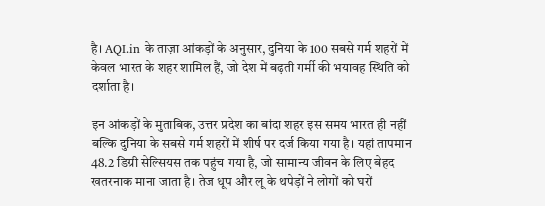है। AQI.in के ताज़ा आंकड़ों के अनुसार, दुनिया के 100 सबसे गर्म शहरों में केवल भारत के शहर शामिल हैं, जो देश में बढ़ती गर्मी की भयावह स्थिति को दर्शाता है।

इन आंकड़ों के मुताबिक, उत्तर प्रदेश का बांदा शहर इस समय भारत ही नहीं बल्कि दुनिया के सबसे गर्म शहरों में शीर्ष पर दर्ज किया गया है। यहां तापमान 48.2 डिग्री सेल्सियस तक पहुंच गया है, जो सामान्य जीवन के लिए बेहद खतरनाक माना जाता है। तेज धूप और लू के थपेड़ों ने लोगों को घरों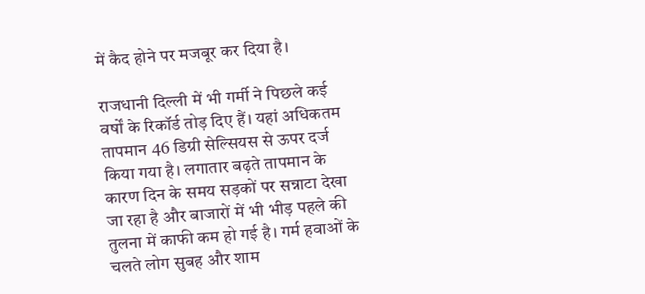में कैद होने पर मजबूर कर दिया है।

राजधानी दिल्ली में भी गर्मी ने पिछले कई वर्षों के रिकॉर्ड तोड़ दिए हैं। यहां अधिकतम तापमान 46 डिग्री सेल्सियस से ऊपर दर्ज किया गया है। लगातार बढ़ते तापमान के कारण दिन के समय सड़कों पर सन्नाटा देखा जा रहा है और बाजारों में भी भीड़ पहले की तुलना में काफी कम हो गई है। गर्म हवाओं के चलते लोग सुबह और शाम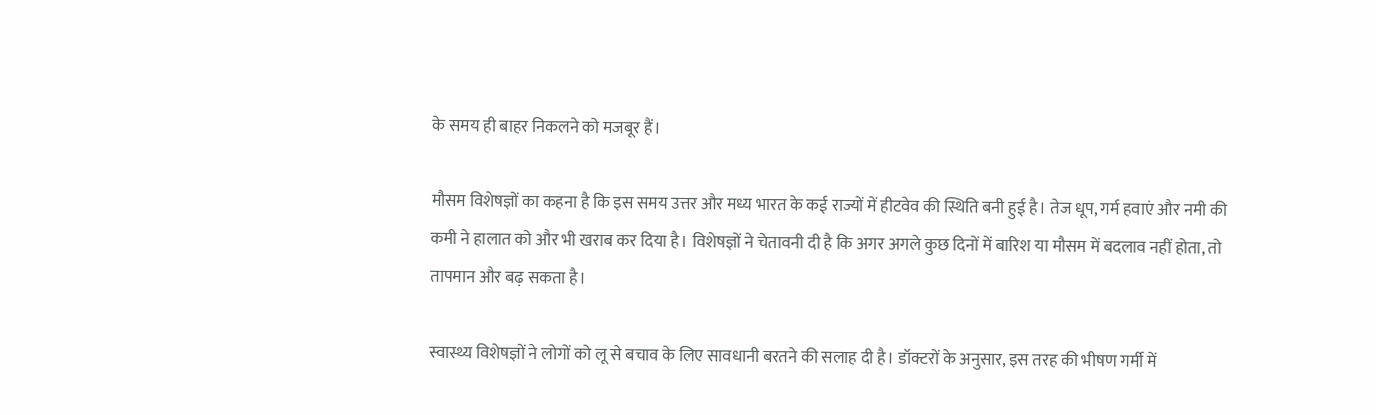के समय ही बाहर निकलने को मजबूर हैं।

मौसम विशेषज्ञों का कहना है कि इस समय उत्तर और मध्य भारत के कई राज्यों में हीटवेव की स्थिति बनी हुई है। तेज धूप, गर्म हवाएं और नमी की कमी ने हालात को और भी खराब कर दिया है। विशेषज्ञों ने चेतावनी दी है कि अगर अगले कुछ दिनों में बारिश या मौसम में बदलाव नहीं होता, तो तापमान और बढ़ सकता है।

स्वास्थ्य विशेषज्ञों ने लोगों को लू से बचाव के लिए सावधानी बरतने की सलाह दी है। डॉक्टरों के अनुसार, इस तरह की भीषण गर्मी में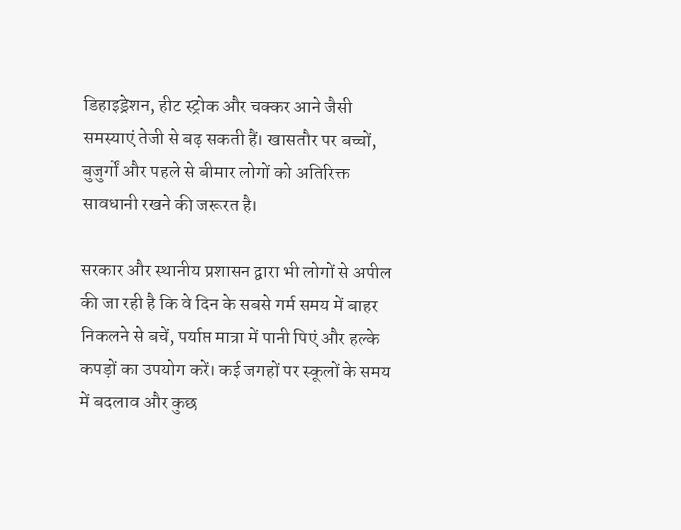डिहाइड्रेशन, हीट स्ट्रोक और चक्कर आने जैसी समस्याएं तेजी से बढ़ सकती हैं। खासतौर पर बच्चों, बुजुर्गों और पहले से बीमार लोगों को अतिरिक्त सावधानी रखने की जरूरत है।

सरकार और स्थानीय प्रशासन द्वारा भी लोगों से अपील की जा रही है कि वे दिन के सबसे गर्म समय में बाहर निकलने से बचें, पर्याप्त मात्रा में पानी पिएं और हल्के कपड़ों का उपयोग करें। कई जगहों पर स्कूलों के समय में बदलाव और कुछ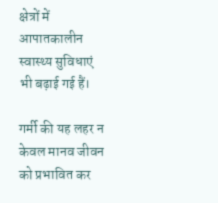क्षेत्रों में आपातकालीन स्वास्थ्य सुविधाएं भी बढ़ाई गई हैं।

गर्मी की यह लहर न केवल मानव जीवन को प्रभावित कर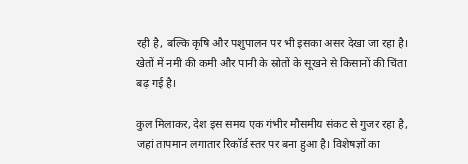रही है, बल्कि कृषि और पशुपालन पर भी इसका असर देखा जा रहा है। खेतों में नमी की कमी और पानी के स्रोतों के सूखने से किसानों की चिंता बढ़ गई है।

कुल मिलाकर, देश इस समय एक गंभीर मौसमीय संकट से गुजर रहा है, जहां तापमान लगातार रिकॉर्ड स्तर पर बना हुआ है। विशेषज्ञों का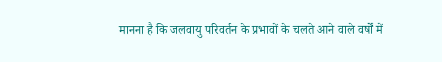मानना है कि जलवायु परिवर्तन के प्रभावों के चलते आने वाले वर्षों में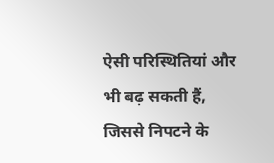ऐसी परिस्थितियां और भी बढ़ सकती हैं, जिससे निपटने के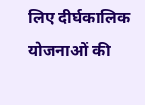लिए दीर्घकालिक योजनाओं की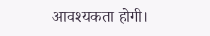आवश्यकता होगी।